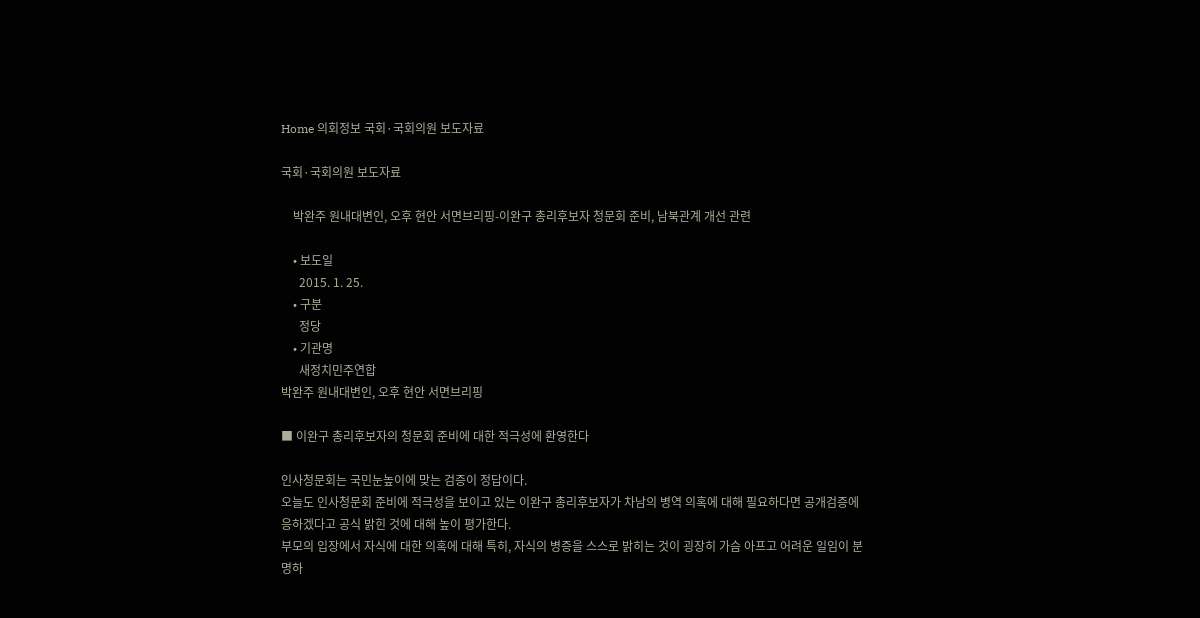Home 의회정보 국회·국회의원 보도자료

국회·국회의원 보도자료

    박완주 원내대변인, 오후 현안 서면브리핑-이완구 총리후보자 청문회 준비, 남북관계 개선 관련

    • 보도일
      2015. 1. 25.
    • 구분
      정당
    • 기관명
      새정치민주연합
박완주 원내대변인, 오후 현안 서면브리핑

■ 이완구 총리후보자의 청문회 준비에 대한 적극성에 환영한다

인사청문회는 국민눈높이에 맞는 검증이 정답이다.
오늘도 인사청문회 준비에 적극성을 보이고 있는 이완구 총리후보자가 차남의 병역 의혹에 대해 필요하다면 공개검증에 응하겠다고 공식 밝힌 것에 대해 높이 평가한다.
부모의 입장에서 자식에 대한 의혹에 대해 특히, 자식의 병증을 스스로 밝히는 것이 굉장히 가슴 아프고 어려운 일임이 분명하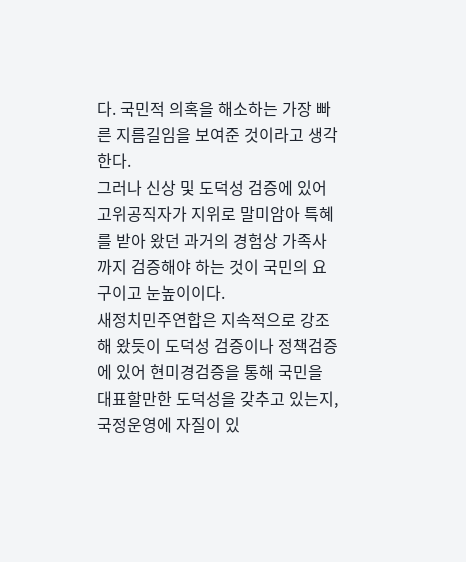다. 국민적 의혹을 해소하는 가장 빠른 지름길임을 보여준 것이라고 생각한다.
그러나 신상 및 도덕성 검증에 있어 고위공직자가 지위로 말미암아 특혜를 받아 왔던 과거의 경험상 가족사까지 검증해야 하는 것이 국민의 요구이고 눈높이이다.
새정치민주연합은 지속적으로 강조해 왔듯이 도덕성 검증이나 정책검증에 있어 현미경검증을 통해 국민을 대표할만한 도덕성을 갖추고 있는지, 국정운영에 자질이 있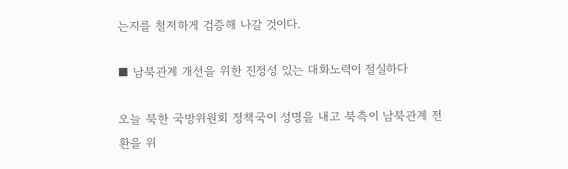는지를 철저하게 검증해 나갈 것이다.

■ 남북관계 개선을 위한 진정성 있는 대화노력이 절실하다

오늘 북한 국방위원회 정책국이 성명을 내고 북측이 남북관계 전환을 위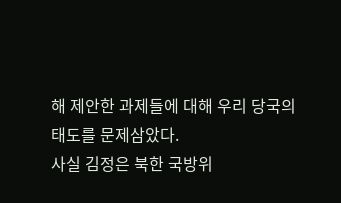해 제안한 과제들에 대해 우리 당국의 태도를 문제삼았다.
사실 김정은 북한 국방위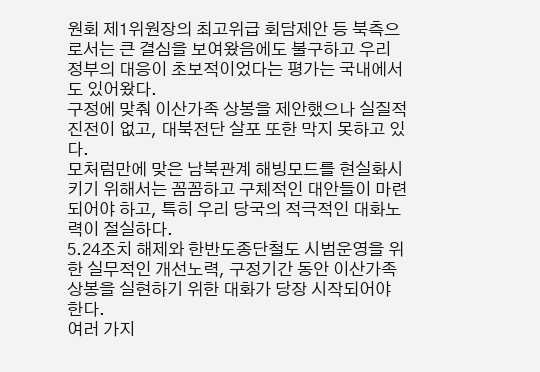원회 제1위원장의 최고위급 회담제안 등 북측으로서는 큰 결심을 보여왔음에도 불구하고 우리 정부의 대응이 초보적이었다는 평가는 국내에서도 있어왔다.
구정에 맞춰 이산가족 상봉을 제안했으나 실질적 진전이 없고, 대북전단 살포 또한 막지 못하고 있다.
모처럼만에 맞은 남북관계 해빙모드를 현실화시키기 위해서는 꼼꼼하고 구체적인 대안들이 마련되어야 하고, 특히 우리 당국의 적극적인 대화노력이 절실하다.
5.24조치 해제와 한반도종단철도 시범운영을 위한 실무적인 개선노력, 구정기간 동안 이산가족 상봉을 실현하기 위한 대화가 당장 시작되어야 한다.
여러 가지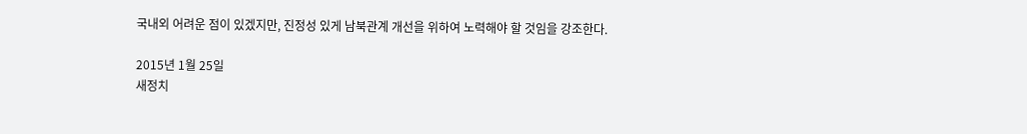국내외 어려운 점이 있겠지만, 진정성 있게 남북관계 개선을 위하여 노력해야 할 것임을 강조한다.

2015년 1월 25일
새정치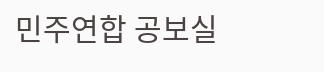민주연합 공보실